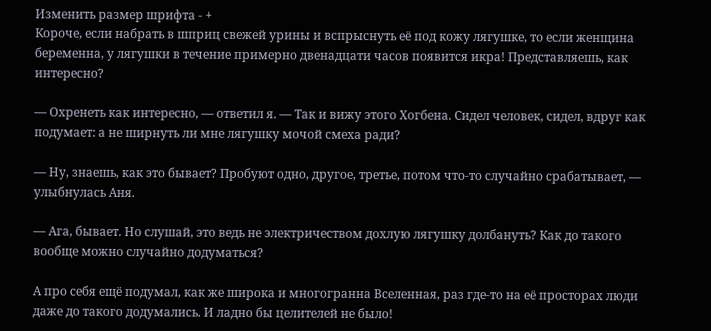Изменить размер шрифта - +
Короче, если набрать в шприц свежей урины и вспрыснуть её под кожу лягушке, то если женщина беременна, у лягушки в течение примерно двенадцати часов появится икра! Представляешь, как интересно?

— Охренеть как интересно, — ответил я. — Так и вижу этого Хогбена. Сидел человек, сидел, вдруг как подумает: а не ширнуть ли мне лягушку мочой смеха ради?

— Ну, знаешь, как это бывает? Пробуют одно, другое, третье, потом что-то случайно срабатывает, — улыбнулась Аня.

— Ага, бывает. Но слушай, это ведь не электричеством дохлую лягушку долбануть? Как до такого вообще можно случайно додуматься?

А про себя ещё подумал, как же широка и многогранна Вселенная, раз где-то на её просторах люди даже до такого додумались. И ладно бы целителей не было!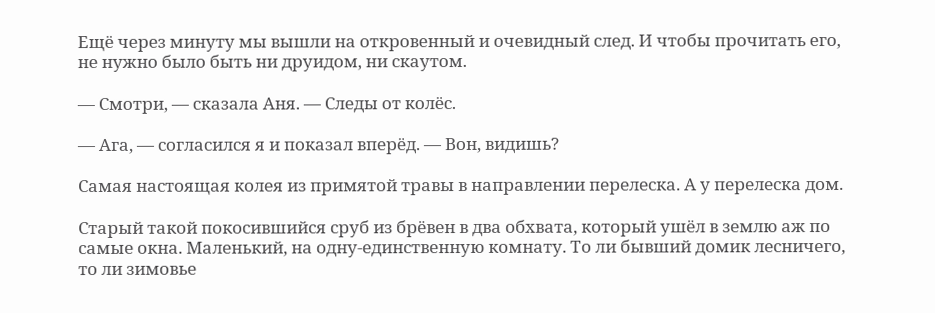Ещё через минуту мы вышли на откровенный и очевидный след. И чтобы прочитать его, не нужно было быть ни друидом, ни скаутом.

— Смотри, — сказала Аня. — Следы от колёс.

— Ага, — согласился я и показал вперёд. — Вон, видишь?

Самая настоящая колея из примятой травы в направлении перелеска. А у перелеска дом.

Старый такой покосившийся сруб из брёвен в два обхвата, который ушёл в землю аж по самые окна. Маленький, на одну-единственную комнату. То ли бывший домик лесничего, то ли зимовье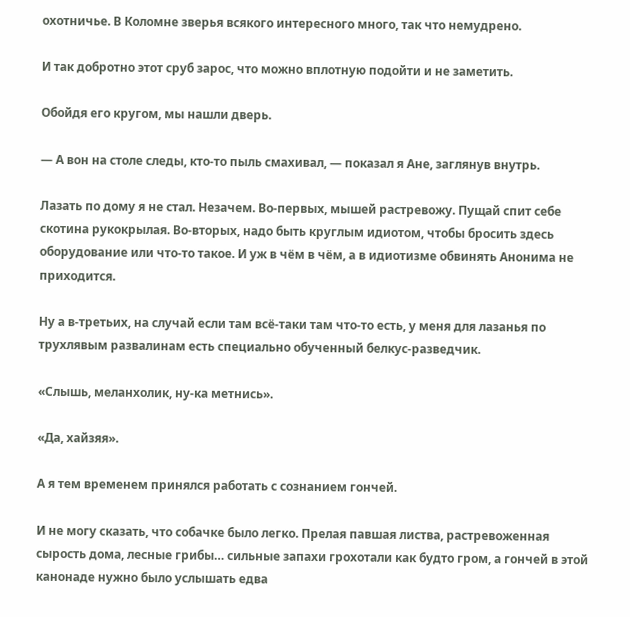охотничье. В Коломне зверья всякого интересного много, так что немудрено.

И так добротно этот сруб зарос, что можно вплотную подойти и не заметить.

Обойдя его кругом, мы нашли дверь.

— А вон на столе следы, кто-то пыль смахивал, — показал я Ане, заглянув внутрь.

Лазать по дому я не стал. Незачем. Во-первых, мышей растревожу. Пущай спит себе скотина рукокрылая. Во-вторых, надо быть круглым идиотом, чтобы бросить здесь оборудование или что-то такое. И уж в чём в чём, а в идиотизме обвинять Анонима не приходится.

Ну а в-третьих, на случай если там всё-таки там что-то есть, у меня для лазанья по трухлявым развалинам есть специально обученный белкус-разведчик.

«Слышь, меланхолик, ну-ка метнись».

«Да, хайзяя».

А я тем временем принялся работать с сознанием гончей.

И не могу сказать, что собачке было легко. Прелая павшая листва, растревоженная сырость дома, лесные грибы… сильные запахи грохотали как будто гром, а гончей в этой канонаде нужно было услышать едва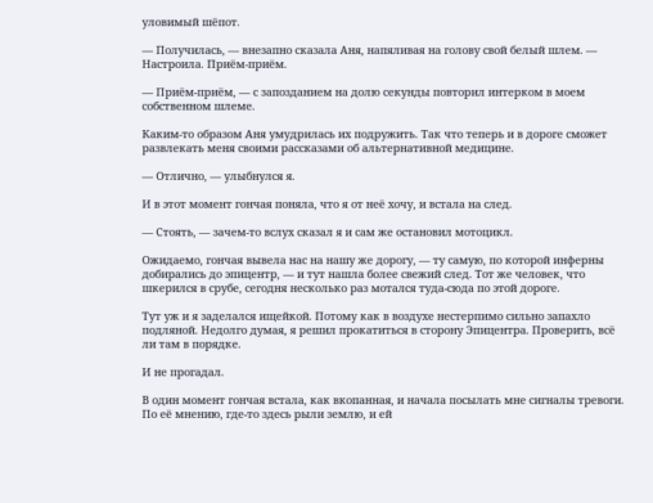уловимый шёпот.

— Получилась, — внезапно сказала Аня, напяливая на голову свой белый шлем. — Настроила. Приём-приём.

— Приём-приём, — с запозданием на долю секунды повторил интерком в моем собственном шлеме.

Каким-то образом Аня умудрилась их подружить. Так что теперь и в дороге сможет развлекать меня своими рассказами об альтернативной медицине.

— Отлично, — улыбнулся я.

И в этот момент гончая поняла, что я от неё хочу, и встала на след.

— Стоять, — зачем-то вслух сказал я и сам же остановил мотоцикл.

Ожидаемо, гончая вывела нас на нашу же дорогу, — ту самую, по которой инферны добирались до эпицентр, — и тут нашла более свежий след. Тот же человек, что шкерился в срубе, сегодня несколько раз мотался туда-сюда по этой дороге.

Тут уж и я заделался ищейкой. Потому как в воздухе нестерпимо сильно запахло подляной. Недолго думая, я решил прокатиться в сторону Эпицентра. Проверить, всё ли там в порядке.

И не прогадал.

В один момент гончая встала, как вкопанная, и начала посылать мне сигналы тревоги. По её мнению, где-то здесь рыли землю, и ей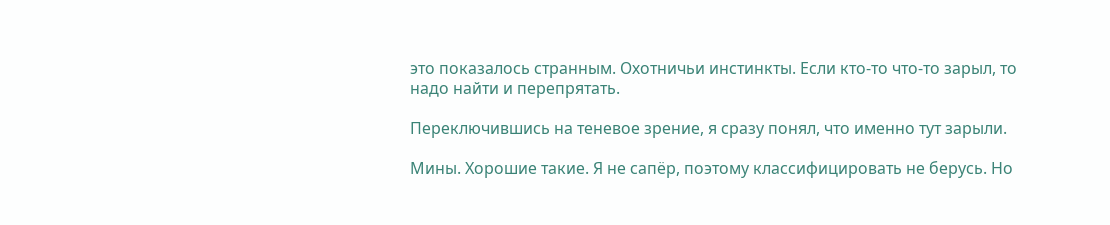это показалось странным. Охотничьи инстинкты. Если кто-то что-то зарыл, то надо найти и перепрятать.

Переключившись на теневое зрение, я сразу понял, что именно тут зарыли.

Мины. Хорошие такие. Я не сапёр, поэтому классифицировать не берусь. Но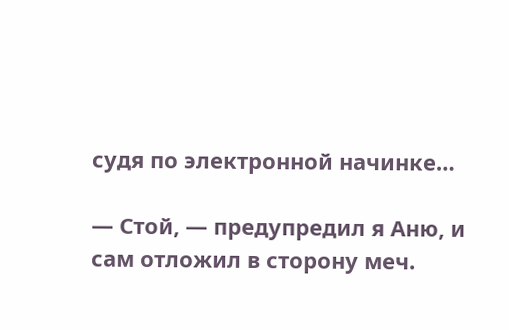судя по электронной начинке…

— Стой, — предупредил я Аню, и сам отложил в сторону меч.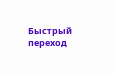Быстрый переход